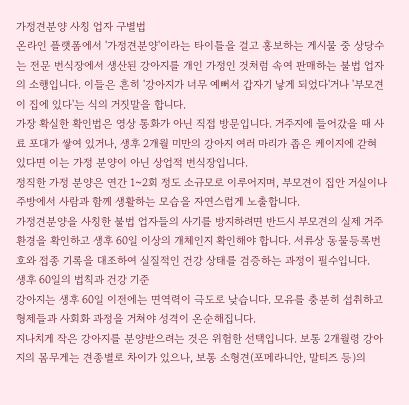가정견분양 사칭 업자 구별법
온라인 플랫폼에서 '가정견분양'이라는 타이틀을 걸고 홍보하는 게시물 중 상당수는 전문 번식장에서 생산된 강아지를 개인 가정인 것처럼 속여 판매하는 불법 업자의 소행입니다. 이들은 흔히 '강아지가 너무 예뻐서 갑자기 낳게 되었다'거나 '부모견이 집에 있다'는 식의 거짓말을 합니다.
가장 확실한 확인법은 영상 통화가 아닌 직접 방문입니다. 거주지에 들어갔을 때 사료 포대가 쌓여 있거나, 생후 2개월 미만의 강아지 여러 마리가 좁은 케이지에 갇혀 있다면 이는 가정 분양이 아닌 상업적 번식장입니다.
정직한 가정 분양은 연간 1~2회 정도 소규모로 이루어지며, 부모견이 집안 거실이나 주방에서 사람과 함께 생활하는 모습을 자연스럽게 노출합니다.
가정견분양을 사칭한 불법 업자들의 사기를 방지하려면 반드시 부모견의 실제 거주 환경을 확인하고 생후 60일 이상의 개체인지 확인해야 합니다. 서류상 동물등록번호와 접종 기록을 대조하여 실질적인 건강 상태를 검증하는 과정이 필수입니다.
생후 60일의 법칙과 건강 기준
강아지는 생후 60일 이전에는 면역력이 극도로 낮습니다. 모유를 충분히 섭취하고 형제들과 사회화 과정을 거쳐야 성격이 온순해집니다.
지나치게 작은 강아지를 분양받으려는 것은 위험한 선택입니다. 보통 2개월령 강아지의 몸무게는 견종별로 차이가 있으나, 보통 소형견(포메라니안, 말티즈 등)의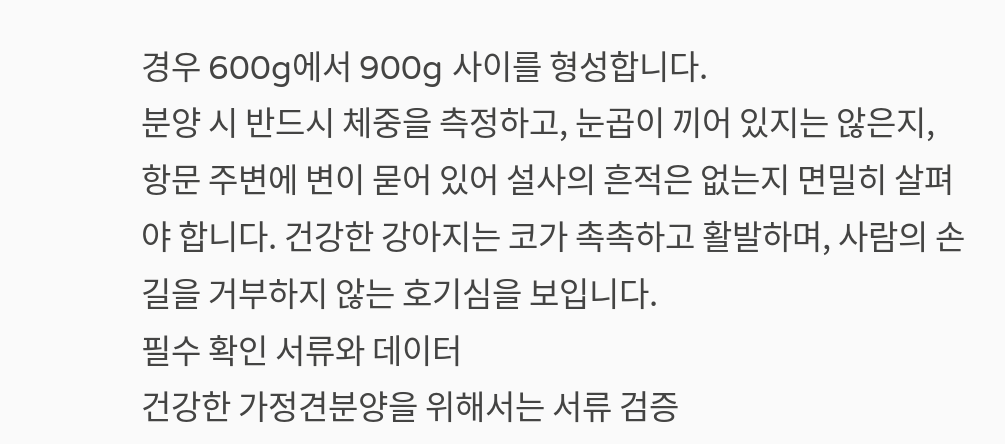경우 600g에서 900g 사이를 형성합니다.
분양 시 반드시 체중을 측정하고, 눈곱이 끼어 있지는 않은지, 항문 주변에 변이 묻어 있어 설사의 흔적은 없는지 면밀히 살펴야 합니다. 건강한 강아지는 코가 촉촉하고 활발하며, 사람의 손길을 거부하지 않는 호기심을 보입니다.
필수 확인 서류와 데이터
건강한 가정견분양을 위해서는 서류 검증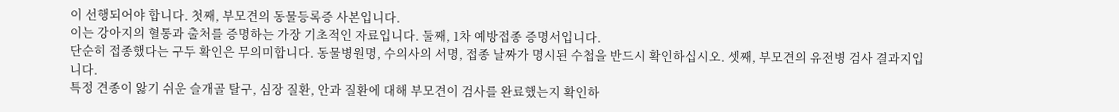이 선행되어야 합니다. 첫째, 부모견의 동물등록증 사본입니다.
이는 강아지의 혈통과 출처를 증명하는 가장 기초적인 자료입니다. 둘째, 1차 예방접종 증명서입니다.
단순히 접종했다는 구두 확인은 무의미합니다. 동물병원명, 수의사의 서명, 접종 날짜가 명시된 수첩을 반드시 확인하십시오. 셋째, 부모견의 유전병 검사 결과지입니다.
특정 견종이 앓기 쉬운 슬개골 탈구, 심장 질환, 안과 질환에 대해 부모견이 검사를 완료했는지 확인하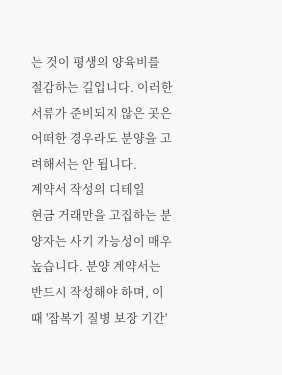는 것이 평생의 양육비를 절감하는 길입니다. 이러한 서류가 준비되지 않은 곳은 어떠한 경우라도 분양을 고려해서는 안 됩니다.
계약서 작성의 디테일
현금 거래만을 고집하는 분양자는 사기 가능성이 매우 높습니다. 분양 계약서는 반드시 작성해야 하며, 이때 '잠복기 질병 보장 기간'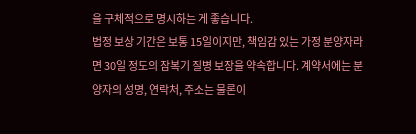을 구체적으로 명시하는 게 좋습니다.
법정 보상 기간은 보통 15일이지만, 책임감 있는 가정 분양자라면 30일 정도의 잠복기 질병 보장을 약속합니다. 계약서에는 분양자의 성명, 연락처, 주소는 물론이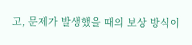고, 문제가 발생했을 때의 보상 방식이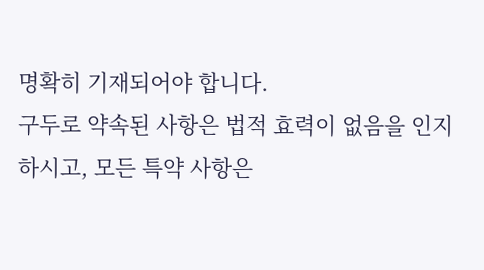명확히 기재되어야 합니다.
구두로 약속된 사항은 법적 효력이 없음을 인지하시고, 모든 특약 사항은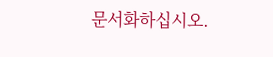문서화하십시오.